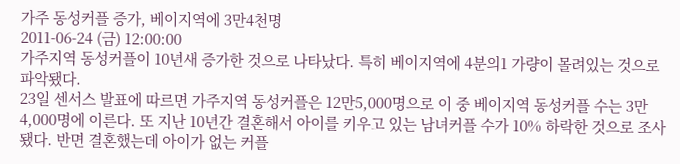가주 동성커플 증가, 베이지역에 3만4천명
2011-06-24 (금) 12:00:00
가주지역 동성커플이 10년새 증가한 것으로 나타났다. 특히 베이지역에 4분의1 가량이 몰려있는 것으로 파악됐다.
23일 센서스 발표에 따르면 가주지역 동성커플은 12만5,000명으로 이 중 베이지역 동성커플 수는 3만4,000명에 이른다. 또 지난 10년간 결혼해서 아이를 키우고 있는 남녀커플 수가 10% 하락한 것으로 조사됐다. 반면 결혼했는데 아이가 없는 커플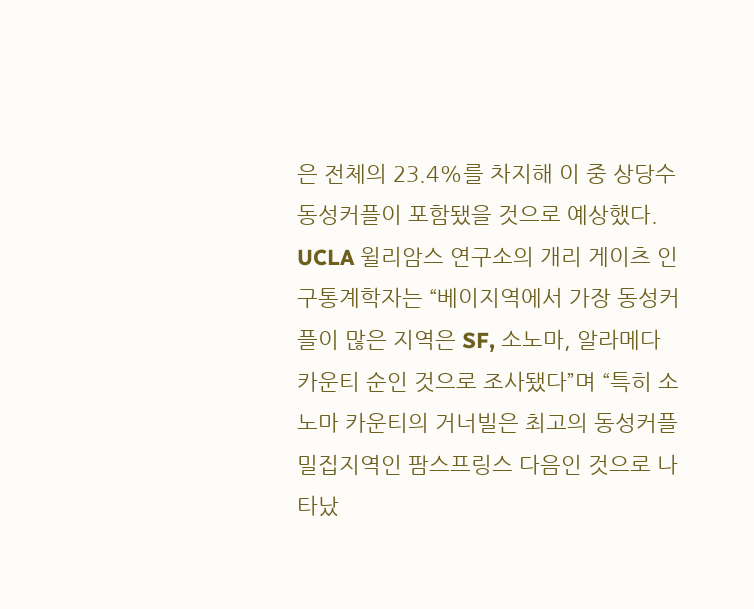은 전체의 23.4%를 차지해 이 중 상당수 동성커플이 포함됐을 것으로 예상했다.
UCLA 윌리암스 연구소의 개리 게이츠 인구통계학자는 “베이지역에서 가장 동성커플이 많은 지역은 SF, 소노마, 알라메다 카운티 순인 것으로 조사됐다”며 “특히 소노마 카운티의 거너빌은 최고의 동성커플 밀집지역인 팜스프링스 다음인 것으로 나타났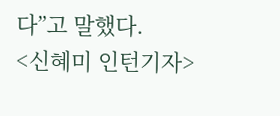다”고 말했다.
<신혜미 인턴기자>